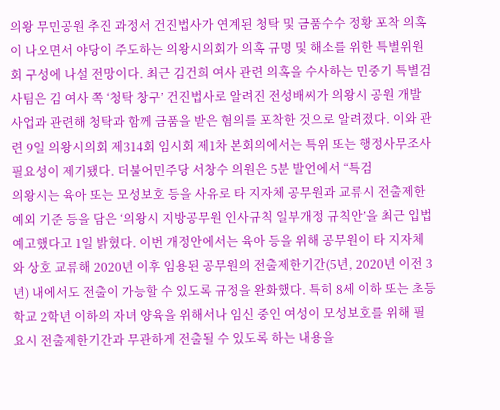의왕 무민공원 추진 과정서 건진법사가 연계된 청탁 및 금품수수 정황 포착 의혹이 나오면서 야당이 주도하는 의왕시의회가 의혹 규명 및 해소를 위한 특별위원회 구성에 나설 전망이다. 최근 김건희 여사 관련 의혹을 수사하는 민중기 특별검사팀은 김 여사 쪽 ‘청탁 창구’ 건진법사로 알려진 전성배씨가 의왕시 공원 개발 사업과 관련해 청탁과 함께 금품을 받은 혐의를 포착한 것으로 알려졌다. 이와 관련 9일 의왕시의회 제314회 임시회 제1차 본회의에서는 특위 또는 행정사무조사 필요성이 제기됐다. 더불어민주당 서창수 의원은 5분 발언에서 “특검
의왕시는 육아 또는 모성보호 등을 사유로 타 지자체 공무원과 교류시 전출제한 예외 기준 등을 담은 ‘의왕시 지방공무원 인사규칙 일부개정 규칙안’을 최근 입법예고했다고 1일 밝혔다. 이번 개정안에서는 육아 등을 위해 공무원이 타 지자체와 상호 교류해 2020년 이후 임용된 공무원의 전출제한기간(5년, 2020년 이전 3년) 내에서도 전출이 가능할 수 있도록 규정을 완화했다. 특히 8세 이하 또는 초등학교 2학년 이하의 자녀 양육을 위해서나 임신 중인 여성이 모성보호를 위해 필요시 전출제한기간과 무관하게 전출될 수 있도록 하는 내용을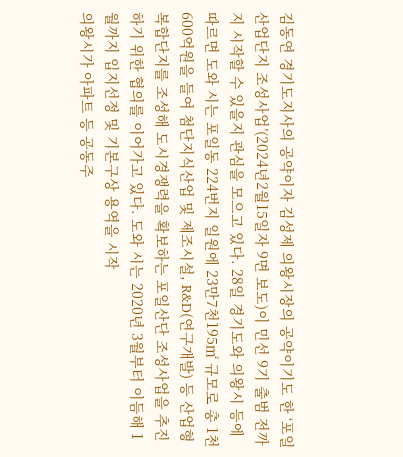김동연 경기도지사의 공약이자 김성제 의왕시장의 공약이기도 한 ‘포일산업단지 조성사업’(2024년2월15일자 9면 보도)이 민선 9기 출범 전까지 시작할 수 있을지 관심을 모으고 있다. 28일 경기도와 의왕시 등에 따르면 도와 시는 포일동 224번지 일원에 23만7천195㎡ 규모로 총 1천600억원을 들여 첨단지식산업 및 제조시설, R&D(연구개발) 등 산업형 복합단지를 조성해 도시경쟁력을 확보하는 포일산단 조성사업을 추진하기 위한 협의를 이어가고 있다. 도와 시는 2020년 3월부터 이듬해 1월까지 입지선정 및 기본구상 용역을 시작
의왕시가 아파트 등 공동주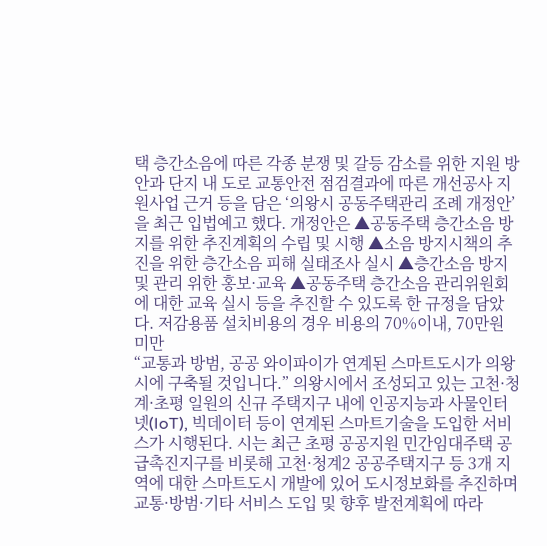택 층간소음에 따른 각종 분쟁 및 갈등 감소를 위한 지원 방안과 단지 내 도로 교통안전 점검결과에 따른 개선공사 지원사업 근거 등을 담은 ‘의왕시 공동주택관리 조례 개정안’을 최근 입법예고 했다. 개정안은 ▲공동주택 층간소음 방지를 위한 추진계획의 수립 및 시행 ▲소음 방지시책의 추진을 위한 층간소음 피해 실태조사 실시 ▲층간소음 방지 및 관리 위한 홍보·교육 ▲공동주택 층간소음 관리위원회에 대한 교육 실시 등을 추진할 수 있도록 한 규정을 담았다. 저감용품 설치비용의 경우 비용의 70%이내, 70만원 미만
“교통과 방범, 공공 와이파이가 연계된 스마트도시가 의왕시에 구축될 것입니다.” 의왕시에서 조성되고 있는 고천·청계·초평 일원의 신규 주택지구 내에 인공지능과 사물인터넷(IoT), 빅데이터 등이 연계된 스마트기술을 도입한 서비스가 시행된다. 시는 최근 초평 공공지원 민간임대주택 공급촉진지구를 비롯해 고천·청계2 공공주택지구 등 3개 지역에 대한 스마트도시 개발에 있어 도시정보화를 추진하며 교통·방범·기타 서비스 도입 및 향후 발전계획에 따라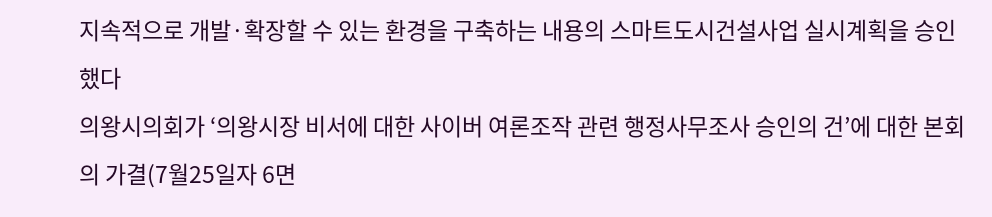지속적으로 개발·확장할 수 있는 환경을 구축하는 내용의 스마트도시건설사업 실시계획을 승인했다
의왕시의회가 ‘의왕시장 비서에 대한 사이버 여론조작 관련 행정사무조사 승인의 건’에 대한 본회의 가결(7월25일자 6면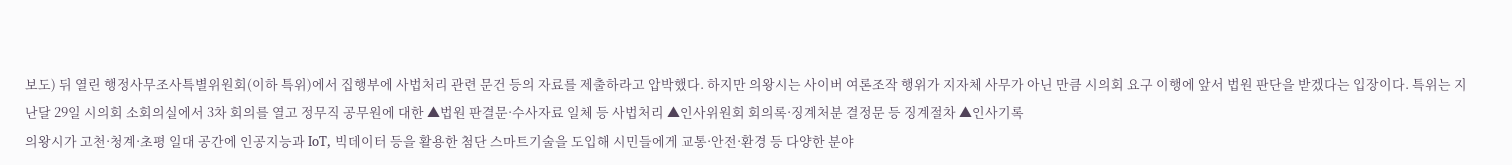보도) 뒤 열린 행정사무조사특별위원회(이하 특위)에서 집행부에 사법처리 관련 문건 등의 자료를 제출하라고 압박했다. 하지만 의왕시는 사이버 여론조작 행위가 지자체 사무가 아닌 만큼 시의회 요구 이행에 앞서 법원 판단을 받겠다는 입장이다. 특위는 지난달 29일 시의회 소회의실에서 3차 회의를 열고 정무직 공무원에 대한 ▲법원 판결문·수사자료 일체 등 사법처리 ▲인사위원회 회의록·징계처분 결정문 등 징계절차 ▲인사기록
의왕시가 고천·청계·초평 일대 공간에 인공지능과 IoT, 빅데이터 등을 활용한 첨단 스마트기술을 도입해 시민들에게 교통·안전·환경 등 다양한 분야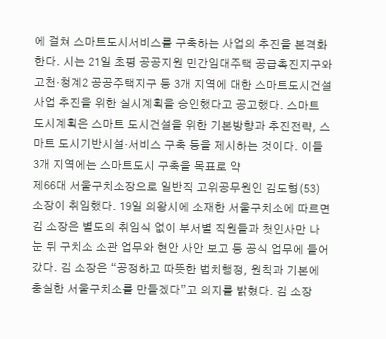에 걸쳐 스마트도시서비스를 구축하는 사업의 추진을 본격화 한다. 시는 21일 초평 공공지원 민간임대주택 공급촉진지구와 고천·청계2 공공주택지구 등 3개 지역에 대한 스마트도시건설사업 추진을 위한 실시계획을 승인했다고 공고했다. 스마트 도시계획은 스마트 도시건설을 위한 기본방향과 추진전략, 스마트 도시기반시설·서비스 구축 등을 제시하는 것이다. 이들 3개 지역에는 스마트도시 구축을 목표로 약
제66대 서울구치소장으로 일반직 고위공무원인 김도형(53) 소장이 취임했다. 19일 의왕시에 소재한 서울구치소에 따르면 김 소장은 별도의 취임식 없이 부서별 직원들과 첫인사만 나눈 뒤 구치소 소관 업무와 현안 사안 보고 등 공식 업무에 들어갔다. 김 소장은 “공정하고 따뜻한 법치행정, 원칙과 기본에 충실한 서울구치소를 만들겠다”고 의지를 밝혔다. 김 소장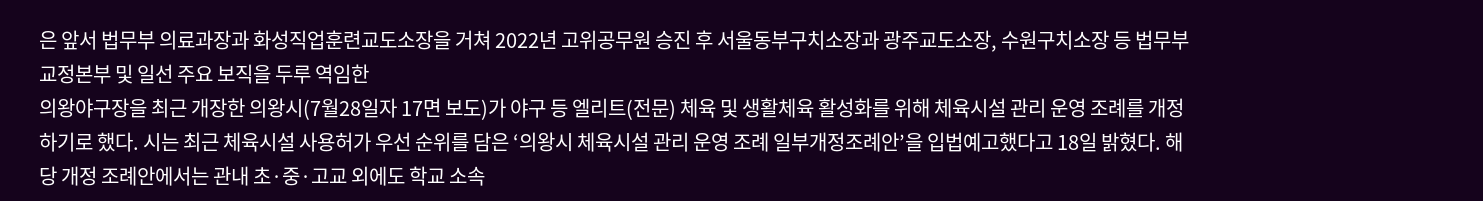은 앞서 법무부 의료과장과 화성직업훈련교도소장을 거쳐 2022년 고위공무원 승진 후 서울동부구치소장과 광주교도소장, 수원구치소장 등 법무부 교정본부 및 일선 주요 보직을 두루 역임한
의왕야구장을 최근 개장한 의왕시(7월28일자 17면 보도)가 야구 등 엘리트(전문) 체육 및 생활체육 활성화를 위해 체육시설 관리 운영 조례를 개정하기로 했다. 시는 최근 체육시설 사용허가 우선 순위를 담은 ‘의왕시 체육시설 관리 운영 조례 일부개정조례안’을 입법예고했다고 18일 밝혔다. 해당 개정 조례안에서는 관내 초·중·고교 외에도 학교 소속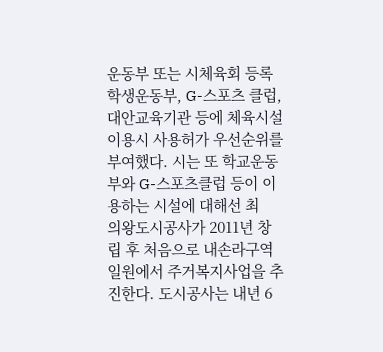운동부 또는 시체육회 등록 학생운동부, G-스포츠 클럽, 대안교육기관 등에 체육시설 이용시 사용허가 우선순위를 부여했다. 시는 또 학교운동부와 G-스포츠클럽 등이 이용하는 시설에 대해선 최
의왕도시공사가 2011년 창립 후 처음으로 내손라구역 일원에서 주거복지사업을 추진한다. 도시공사는 내년 6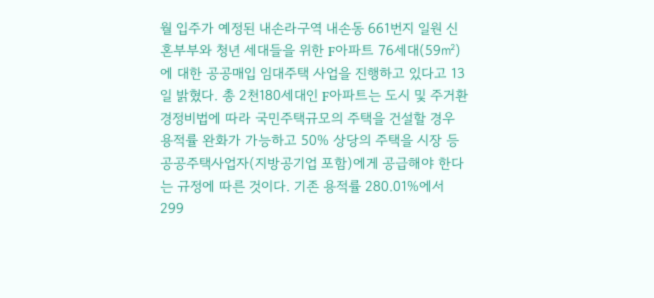월 입주가 예정된 내손라구역 내손동 661번지 일원 신혼부부와 청년 세대들을 위한 F아파트 76세대(59㎡)에 대한 공공매입 임대주택 사업을 진행하고 있다고 13일 밝혔다. 총 2천180세대인 F아파트는 도시 및 주거환경정비법에 따라 국민주택규모의 주택을 건설할 경우 용적률 완화가 가능하고 50% 상당의 주택을 시장 등 공공주택사업자(지방공기업 포함)에게 공급해야 한다는 규정에 따른 것이다. 기존 용적률 280.01%에서 299